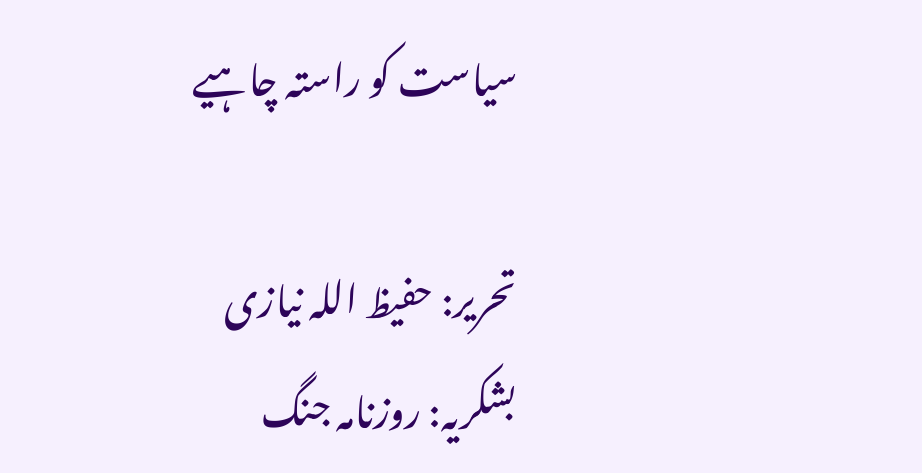سیاست کو راستہ چاہیے

تحریر: حفیظ اللہ نیازی
بشکریہ: روزنامہ جنگ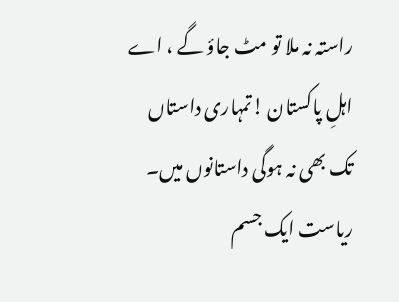راستہ نہ ملا تو مٹ جاؤ گے ، اے اہلِ پاکستان !تمہاری داستاں تک بھی نہ ہوگی داستانوں میں۔ ریاست ایک جسم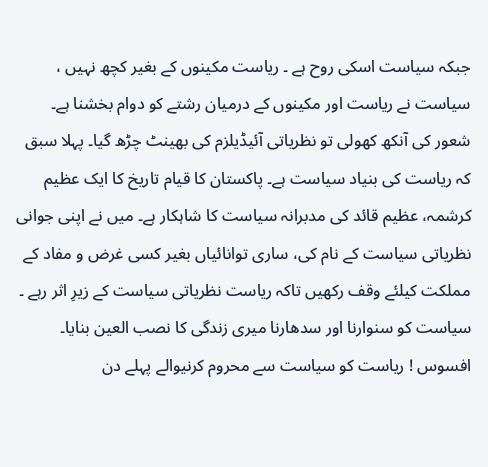جبکہ سیاست اسکی روح ہے ۔ ریاست مکینوں کے بغیر کچھ نہیں ، سیاست نے ریاست اور مکینوں کے درمیان رشتے کو دوام بخشنا ہے۔ شعور کی آنکھ کھولی تو نظریاتی آئیڈیلزم کی بھینٹ چڑھ گیا۔ پہلا سبق کہ ریاست کی بنیاد سیاست ہے۔ پاکستان کا قیام تاریخ کا ایک عظیم کرشمہ، عظیم قائد کی مدبرانہ سیاست کا شاہکار ہے۔ میں نے اپنی جوانی نظریاتی سیاست کے نام کی، ساری توانائیاں بغیر کسی غرض و مفاد کے مملکت کیلئے وقف رکھیں تاکہ ریاست نظریاتی سیاست کے زیرِ اثر رہے ۔ سیاست کو سنوارنا اور سدھارنا میری زندگی کا نصب العین بنایا۔ افسوس ! ریاست کو سیاست سے محروم کرنیوالے پہلے دن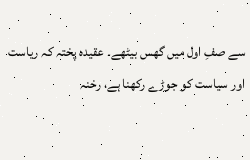سے صفِ اول میں گھس بیٹھے۔ عقیدہ پختہ کہ ریاست اور سیاست کو جوڑے رکھنا ہے، رخنہ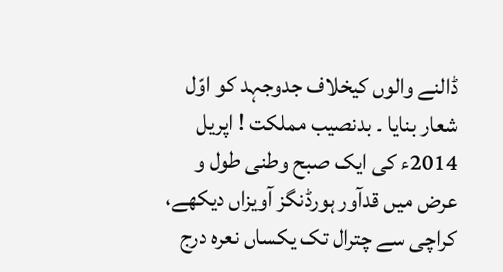ڈالنے والوں کیخلاف جدوجہد کو اوّل شعار بنایا ۔ بدنصیب مملکت ! اپریل 2014ء کی ایک صبح وطنی طول و عرض میں قدآور ہورڈنگز آویزاں دیکھے، کراچی سے چترال تک یکساں نعرہ درج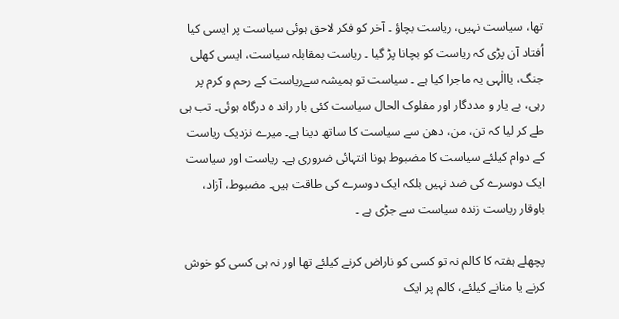تھا، سیاست نہیں، ریاست بچاؤ ۔ آخر کو فکر لاحق ہوئی سیاست پر ایسی کیا اُفتاد آن پڑی کہ ریاست کو بچانا پڑ گیا ۔ ریاست بمقابلہ سیاست، ایسی کھلی جنگ، یاالٰہی یہ ماجرا کیا ہے ۔ سیاست تو ہمیشہ سےریاست کے رحم و کرم پر رہی، بے یار و مددگار اور مفلوک الحال سیاست کئی بار راند ہ درگاہ ہوئی۔ تب ہی طے کر لیا کہ تن، من، دھن سے سیاست کا ساتھ دینا ہے۔ میرے نزدیک ریاست کے دوام کیلئے سیاست کا مضبوط ہونا انتہائی ضروری ہے۔ ریاست اور سیاست ایک دوسرے کی ضد نہیں بلکہ ایک دوسرے کی طاقت ہیں۔ مضبوط، آزاد، باوقار ریاست زندہ سیاست سے جڑی ہے ۔

پچھلے ہفتہ کا کالم نہ تو کسی کو ناراض کرنے کیلئے تھا اور نہ ہی کسی کو خوش کرنے یا منانے کیلئے، کالم پر ایک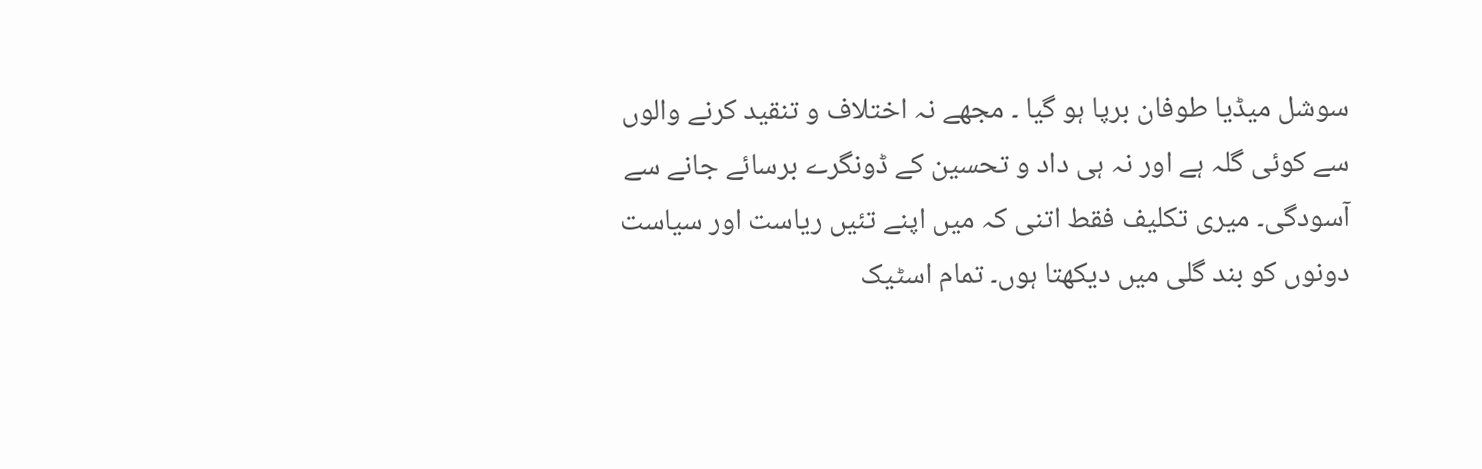سوشل میڈیا طوفان برپا ہو گیا ۔ مجھے نہ اختلاف و تنقید کرنے والوں سے کوئی گلہ ہے اور نہ ہی داد و تحسین کے ڈونگرے برسائے جانے سے آسودگی۔ میری تکلیف فقط اتنی کہ میں اپنے تئیں ریاست اور سیاست دونوں کو بند گلی میں دیکھتا ہوں۔ تمام اسٹیک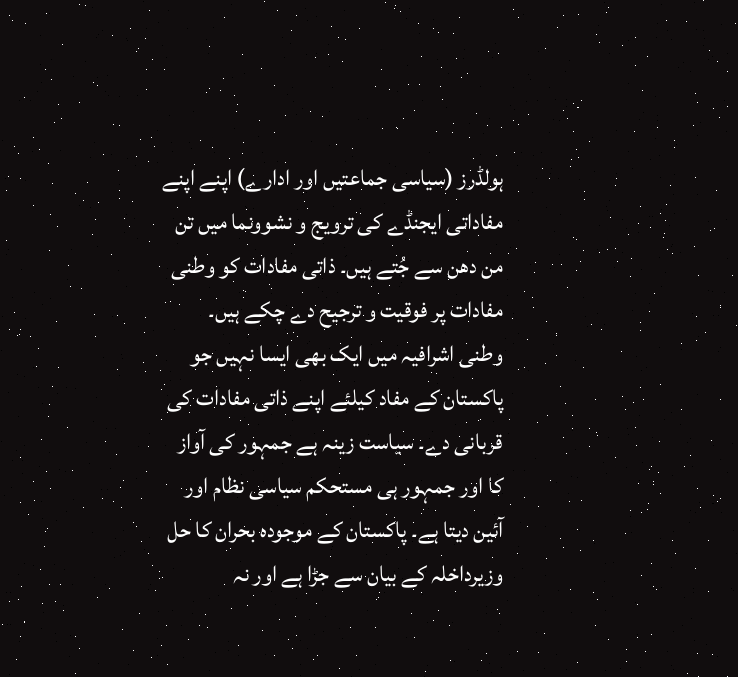ہولڈرز (سیاسی جماعتیں اور ادارے) اپنے اپنے مفاداتی ایجنڈے کی ترویج و نشوونما میں تن من دھن سے جُتے ہیں۔ ذاتی مفادات کو وطنی مفادات پر فوقیت و ترجیح دے چکے ہیں۔ وطنی اشرافیہ میں ایک بھی ایسا نہیں جو پاکستان کے مفاد کیلئے اپنے ذاتی مفادات کی قربانی دے۔ سیاست زینہ ہے جمہور کی آواز کا اور جمہور ہی مستحکم سیاسی نظام اور آئین دیتا ہے۔ پاکستان کے موجودہ بحران کا حل وزیرداخلہ کے بیان سے جڑا ہے اور نہ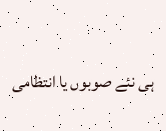ہی نئے صوبوں یا انتظامی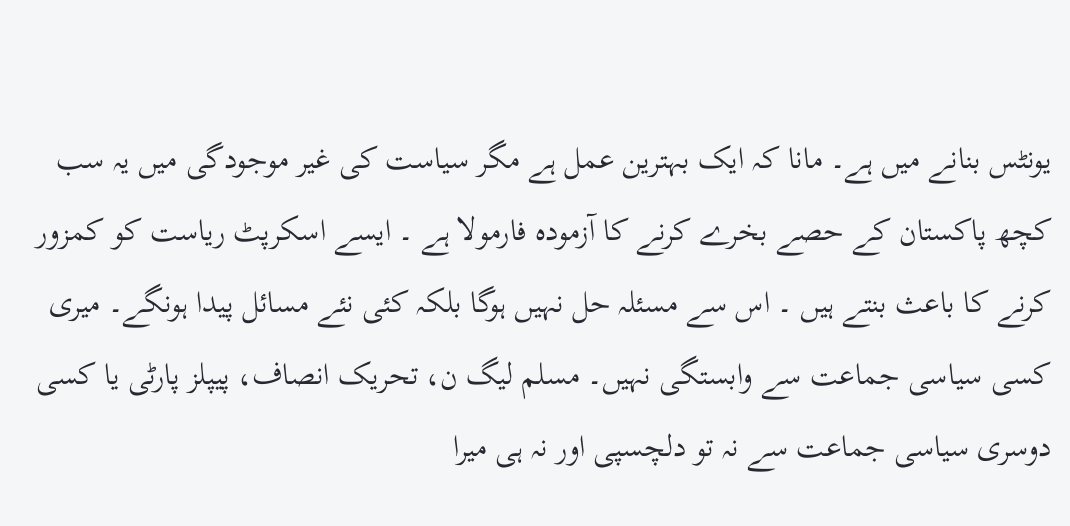یونٹس بنانے میں ہے۔ مانا کہ ایک بہترین عمل ہے مگر سیاست کی غیر موجودگی میں یہ سب کچھ پاکستان کے حصے بخرے کرنے کا آزمودہ فارمولا ہے ۔ ایسے اسکرپٹ ریاست کو کمزور کرنے کا باعث بنتے ہیں ۔ اس سے مسئلہ حل نہیں ہوگا بلکہ کئی نئے مسائل پیدا ہونگے۔ میری کسی سیاسی جماعت سے وابستگی نہیں۔ مسلم لیگ ن، تحریک انصاف، پیپلز پارٹی یا کسی دوسری سیاسی جماعت سے نہ تو دلچسپی اور نہ ہی میرا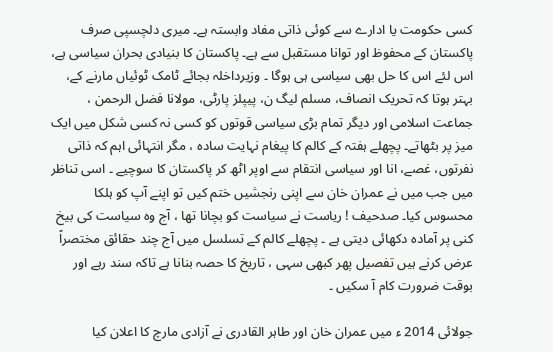کسی حکومت یا ادارے سے کوئی ذاتی مفاد وابستہ ہے۔ میری دلچسپی صرف پاکستان کے محفوظ اور توانا مستقبل سے ہے۔ پاکستان کا بنیادی بحران سیاسی ہے، اس لئے اس کا حل بھی سیاسی ہی ہوگا ۔ وزیرداخلہ بجائے ٹامک ٹوئیاں مارنے کے، بہتر ہوتا کہ تحریک انصاف، مسلم لیگ ن، پیپلز پارٹی، مولانا فضل الرحمن ، جماعت اسلامی اور دیگر تمام بڑی سیاسی قوتوں کو کسی نہ کسی شکل میں ایک میز پر بٹھاتے۔ پچھلے ہفتہ کے کالم کا پیغام نہایت سادہ ، مگر انتہائی اہم کہ ذاتی نفرتوں، غصے، انا اور سیاسی انتقام سے اوپر اٹھ کر پاکستان کا سوچیے ۔ اسی تناظر میں جب میں نے عمران خان سے اپنی رنجشیں ختم کیں تو اپنے آپ کو ہلکا محسوس کیا۔ صدحیف ! ریاست نے سیاست کو بچانا تھا ، آج وہ سیاست کی بیخ کنی پر آمادہ دکھائی دیتی ہے ۔ پچھلے کالم کے تسلسل میں آج چند حقائق مختصراً عرض کرنے ہیں تفصیل پھر کبھی سہی ، تاریخ کا حصہ بنانا ہے تاکہ سند رہے اور بوقت ضرورت کام آ سکیں ۔

جولائی 2014 ء میں عمران خان اور طاہر القادری نے آزادی مارچ کا اعلان کیا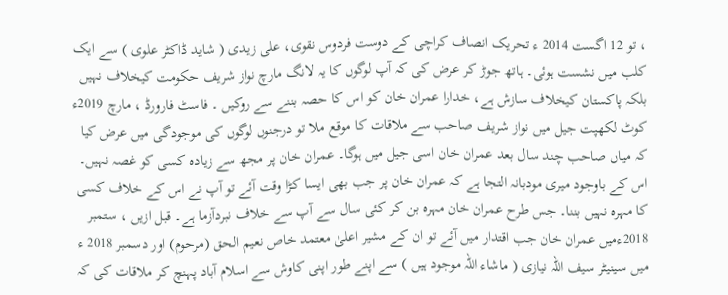، تو 12 اگست 2014 ء تحریک انصاف کراچی کے دوست فردوس نقوی، علی زیدی ( شاید ڈاکٹر علوی ) سے ایک کلب میں نشست ہوئی۔ ہاتھ جوڑ کر عرض کی کہ آپ لوگوں کا یہ لانگ مارچ نواز شریف حکومت کیخلاف نہیں بلکہ پاکستان کیخلاف سازش ہے، خدارا عمران خان کو اس کا حصہ بننے سے روکیں ۔ فاسٹ فارورڈ ، مارچ 2019ء کوٹ لکھپت جیل میں نواز شریف صاحب سے ملاقات کا موقع ملا تو درجنوں لوگوں کی موجودگی میں عرض کیا کہ میاں صاحب چند سال بعد عمران خان اسی جیل میں ہوگا۔ عمران خان پر مجھ سے زیادہ کسی کو غصہ نہیں۔ اس کے باوجود میری مودبانہ التجا ہے کہ عمران خان پر جب بھی ایسا کڑا وقت آئے تو آپ نے اس کے خلاف کسی کا مہرہ نہیں بننا۔ جس طرح عمران خان مہرہ بن کر کئی سال سے آپ سے خلاف نبردآزما ہے۔ قبل ازیں ، ستمبر 2018ءمیں عمران خان جب اقتدار میں آئے تو ان کے مشیر اعلیٰ معتمد خاص نعیم الحق (مرحوم) اور دسمبر 2018 ء میں سینیٹر سیف اللہ نیازی ( ماشاء اللہ موجود ہیں ) سے اپنے طور اپنی کاوش سے اسلام آباد پہنچ کر ملاقات کی کہ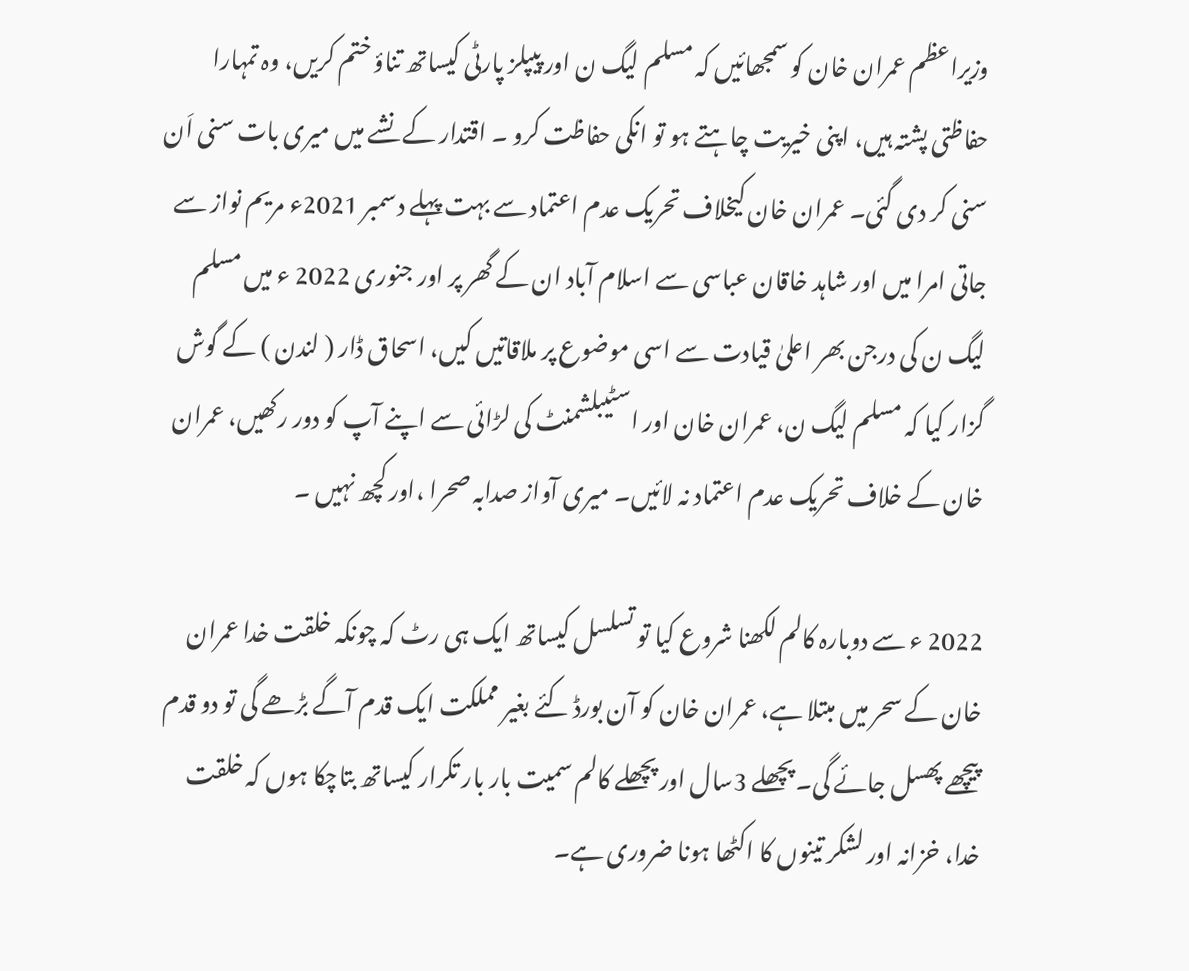وزیراعظم عمران خان کو سمجھائیں کہ مسلم لیگ ن اور پیپلز پارٹی کیساتھ تناؤ ختم کریں، وہ تمہارا حفاظتی پشتہ ہیں، اپنی خیریت چاہتے ہو تو انکی حفاظت کرو ۔ اقتدار کے نشے میں میری بات سنی اَن سنی کر دی گئی۔ عمران خان کیخلاف تحریک عدم اعتماد سے بہت پہلے دسمبر 2021ء مریم نواز سے جاتی امرا میں اور شاہد خاقان عباسی سے اسلام آباد ان کے گھر پر اور جنوری 2022 ء میں مسلم لیگ ن کی درجن بھر اعلیٰ قیادت سے اسی موضوع پر ملاقاتیں کیں، اسحاق ڈار ( لندن ) کے گوش گزار کیا کہ مسلم لیگ ن، عمران خان اور اسٹیبلشمنٹ کی لڑائی سے اپنے آپ کو دور رکھیں، عمران خان کے خلاف تحریک عدم اعتماد نہ لائیں۔ میری آواز صدابہ صحرا ،اور کچھ نہیں ۔

2022 ء سے دوبارہ کالم لکھنا شروع کیا تو تسلسل کیساتھ ایک ہی رٹ کہ چونکہ خلقت خدا عمران خان کے سحر میں مبتلا ہے، عمران خان کو آن بورڈ کئے بغیر مملکت ایک قدم آگے بڑھے گی تو دو قدم پیچھے پھسل جائے گی۔ پچھلے 3سال اور پچھلے کالم سمیت بار بار تکرار کیساتھ بتاچکا ہوں کہ خلقت خدا، خزانہ اور لشکر تینوں کا اکٹھا ہونا ضروری ہے۔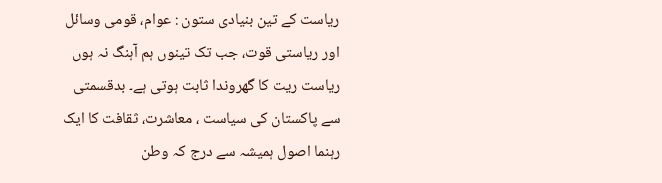ریاست کے تین بنیادی ستون : عوام، قومی وسائل اور ریاستی قوت، جب تک تینوں ہم آہنگ نہ ہوں ریاست ریت کا گھروندا ثابت ہوتی ہے۔ بدقسمتی سے پاکستان کی سیاست ، معاشرت، ثقافت کا ایک رہنما اصول ہمیشہ سے درج کہ وطن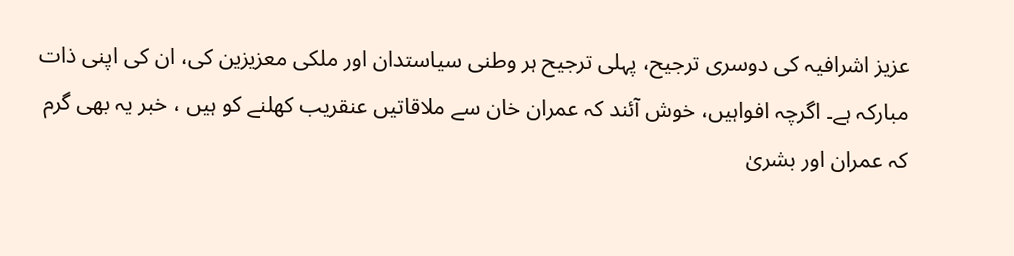عزیز اشرافیہ کی دوسری ترجیح، پہلی ترجیح ہر وطنی سیاستدان اور ملکی معزیزین کی، ان کی اپنی ذات مبارکہ ہے۔ اگرچہ افواہیں، خوش آئند کہ عمران خان سے ملاقاتیں عنقریب کھلنے کو ہیں ، خبر یہ بھی گرم کہ عمران اور بشریٰ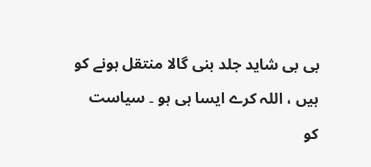بی بی شاید جلد بنی گالا منتقل ہونے کو ہیں ، اللہ کرے ایسا ہی ہو ۔ سیاست کو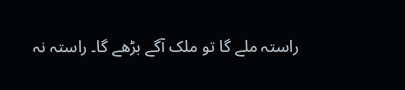راستہ ملے گا تو ملک آگے بڑھے گا۔ راستہ نہ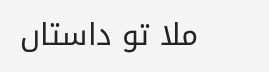ملا تو داستاں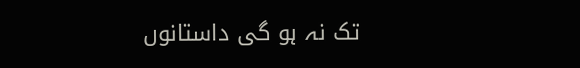تک نہ ہو گی داستانوں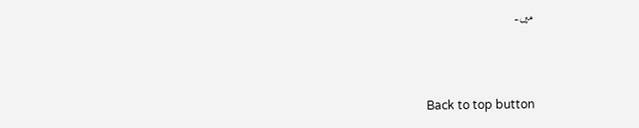میں۔



Back to top button